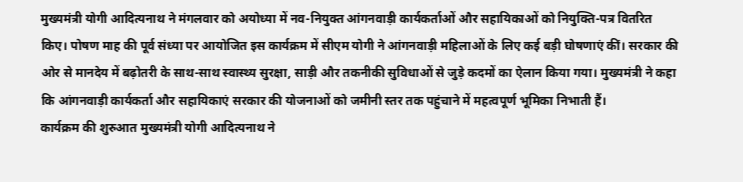मुख्यमंत्री योगी आदित्यनाथ ने मंगलवार को अयोध्या में नव-नियुक्त आंगनवाड़ी कार्यकर्ताओं और सहायिकाओं को नियुक्ति-पत्र वितरित किए। पोषण माह की पूर्व संध्या पर आयोजित इस कार्यक्रम में सीएम योगी ने आंगनवाड़ी महिलाओं के लिए कई बड़ी घोषणाएं कीं। सरकार की ओर से मानदेय में बढ़ोतरी के साथ-साथ स्वास्थ्य सुरक्षा, साड़ी और तकनीकी सुविधाओं से जुड़े कदमों का ऐलान किया गया। मुख्यमंत्री ने कहा कि आंगनवाड़ी कार्यकर्ता और सहायिकाएं सरकार की योजनाओं को जमीनी स्तर तक पहुंचाने में महत्वपूर्ण भूमिका निभाती हैं।
कार्यक्रम की शुरुआत मुख्यमंत्री योगी आदित्यनाथ ने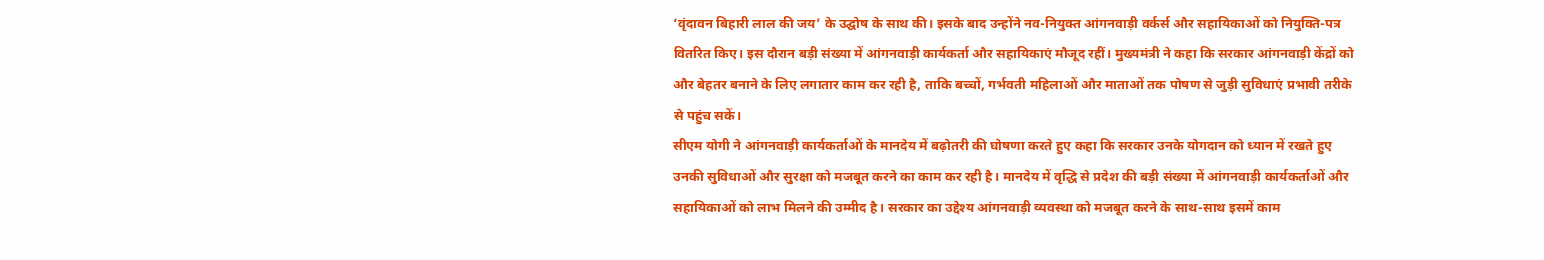‘वृंदावन बिहारी लाल की जय’ के उद्घोष के साथ की। इसके बाद उन्होंने नव-नियुक्त आंगनवाड़ी वर्कर्स और सहायिकाओं को नियुक्ति-पत्र वितरित किए। इस दौरान बड़ी संख्या में आंगनवाड़ी कार्यकर्ता और सहायिकाएं मौजूद रहीं। मुख्यमंत्री ने कहा कि सरकार आंगनवाड़ी केंद्रों को और बेहतर बनाने के लिए लगातार काम कर रही है, ताकि बच्चों, गर्भवती महिलाओं और माताओं तक पोषण से जुड़ी सुविधाएं प्रभावी तरीके से पहुंच सकें।
सीएम योगी ने आंगनवाड़ी कार्यकर्ताओं के मानदेय में बढ़ोतरी की घोषणा करते हुए कहा कि सरकार उनके योगदान को ध्यान में रखते हुए उनकी सुविधाओं और सुरक्षा को मजबूत करने का काम कर रही है। मानदेय में वृद्धि से प्रदेश की बड़ी संख्या में आंगनवाड़ी कार्यकर्ताओं और सहायिकाओं को लाभ मिलने की उम्मीद है। सरकार का उद्देश्य आंगनवाड़ी व्यवस्था को मजबूत करने के साथ-साथ इसमें काम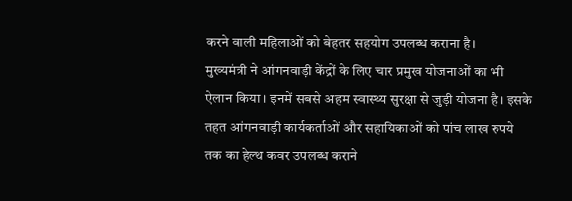करने वाली महिलाओं को बेहतर सहयोग उपलब्ध कराना है।
मुख्यमंत्री ने आंगनवाड़ी केंद्रों के लिए चार प्रमुख योजनाओं का भी ऐलान किया। इनमें सबसे अहम स्वास्थ्य सुरक्षा से जुड़ी योजना है। इसके तहत आंगनवाड़ी कार्यकर्ताओं और सहायिकाओं को पांच लाख रुपये तक का हेल्थ कवर उपलब्ध कराने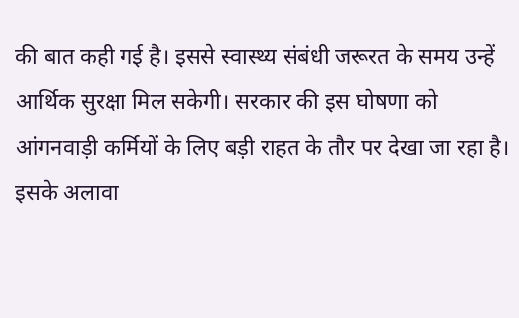की बात कही गई है। इससे स्वास्थ्य संबंधी जरूरत के समय उन्हें आर्थिक सुरक्षा मिल सकेगी। सरकार की इस घोषणा को आंगनवाड़ी कर्मियों के लिए बड़ी राहत के तौर पर देखा जा रहा है।
इसके अलावा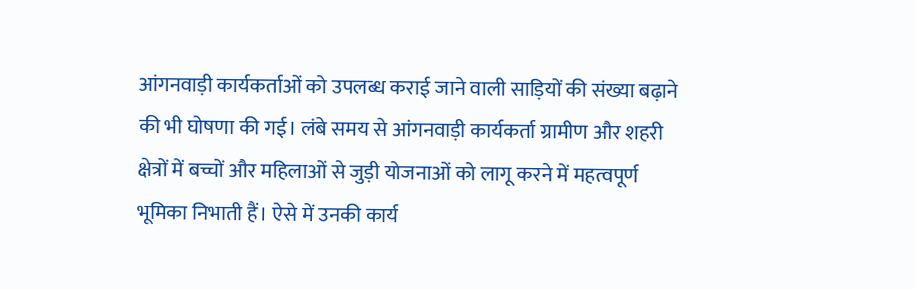आंगनवाड़ी कार्यकर्ताओं को उपलब्ध कराई जाने वाली साड़ियों की संख्या बढ़ाने की भी घोषणा की गई। लंबे समय से आंगनवाड़ी कार्यकर्ता ग्रामीण और शहरी क्षेत्रों में बच्चों और महिलाओं से जुड़ी योजनाओं को लागू करने में महत्वपूर्ण भूमिका निभाती हैं। ऐसे में उनकी कार्य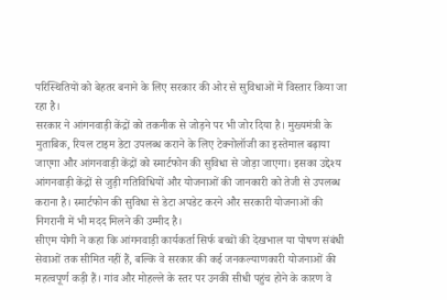परिस्थितियों को बेहतर बनाने के लिए सरकार की ओर से सुविधाओं में विस्तार किया जा रहा है।
सरकार ने आंगनवाड़ी केंद्रों को तकनीक से जोड़ने पर भी जोर दिया है। मुख्यमंत्री के मुताबिक, रियल टाइम डेटा उपलब्ध कराने के लिए टेक्नोलॉजी का इस्तेमाल बढ़ाया जाएगा और आंगनवाड़ी केंद्रों को स्मार्टफोन की सुविधा से जोड़ा जाएगा। इसका उद्देश्य आंगनवाड़ी केंद्रों से जुड़ी गतिविधियों और योजनाओं की जानकारी को तेजी से उपलब्ध कराना है। स्मार्टफोन की सुविधा से डेटा अपडेट करने और सरकारी योजनाओं की निगरानी में भी मदद मिलने की उम्मीद है।
सीएम योगी ने कहा कि आंगनवाड़ी कार्यकर्ता सिर्फ बच्चों की देखभाल या पोषण संबंधी सेवाओं तक सीमित नहीं हैं, बल्कि वे सरकार की कई जनकल्याणकारी योजनाओं की महत्वपूर्ण कड़ी हैं। गांव और मोहल्ले के स्तर पर उनकी सीधी पहुंच होने के कारण वे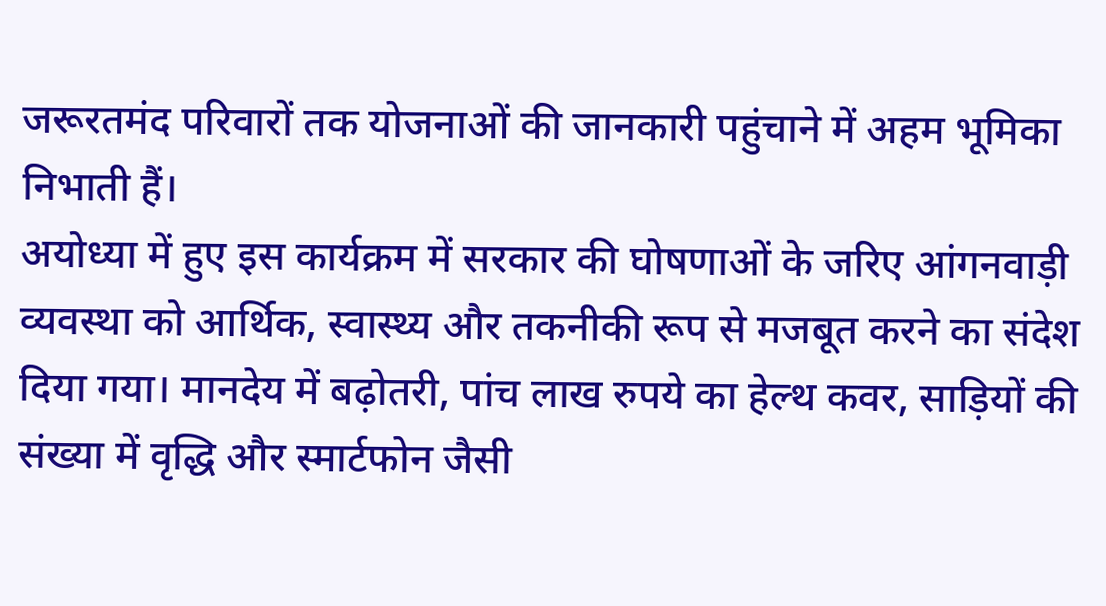जरूरतमंद परिवारों तक योजनाओं की जानकारी पहुंचाने में अहम भूमिका निभाती हैं।
अयोध्या में हुए इस कार्यक्रम में सरकार की घोषणाओं के जरिए आंगनवाड़ी व्यवस्था को आर्थिक, स्वास्थ्य और तकनीकी रूप से मजबूत करने का संदेश दिया गया। मानदेय में बढ़ोतरी, पांच लाख रुपये का हेल्थ कवर, साड़ियों की संख्या में वृद्धि और स्मार्टफोन जैसी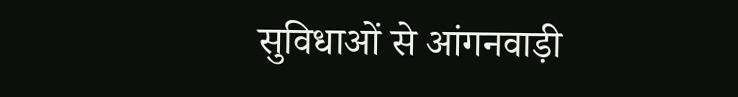सुविधाओं से आंगनवाड़ी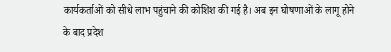कार्यकर्ताओं को सीधे लाभ पहुंचाने की कोशिश की गई है। अब इन घोषणाओं के लागू होने के बाद प्रदेश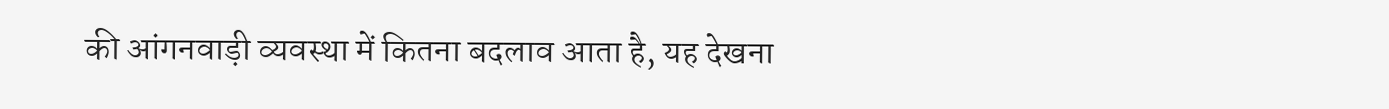की आंगनवाड़ी व्यवस्था में कितना बदलाव आता है, यह देखना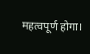महत्वपूर्ण होगा।